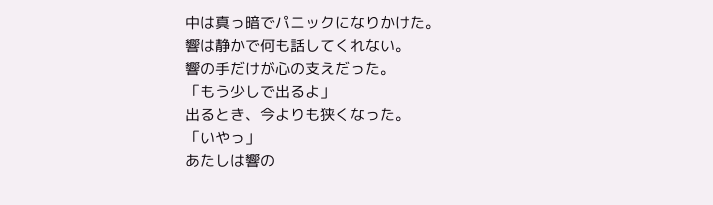中は真っ暗でパニックになりかけた。
響は静かで何も話してくれない。
響の手だけが心の支えだった。
「もう少しで出るよ」
出るとき、今よりも狭くなった。
「いやっ」
あたしは響の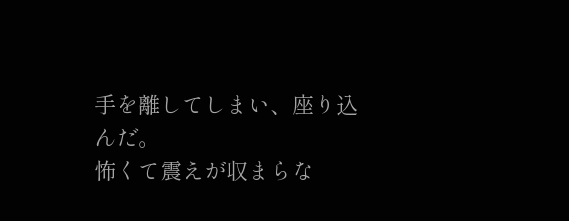手を離してしまい、座り込んだ。
怖くて震えが収まらな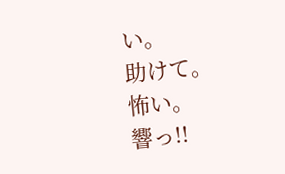い。
助けて。
怖い。
響っ!!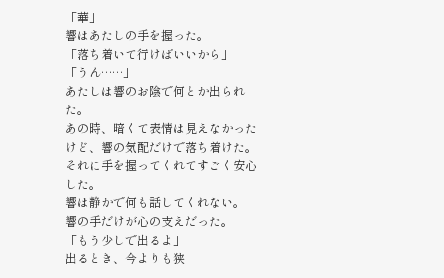「華」
響はあたしの手を握った。
「落ち着いて行けばいいから」
「うん……」
あたしは響のお陰で何とか出られた。
あの時、暗くて表情は見えなかったけど、響の気配だけで落ち着けた。
それに手を握ってくれてすごく安心した。
響は静かで何も話してくれない。
響の手だけが心の支えだった。
「もう少しで出るよ」
出るとき、今よりも狭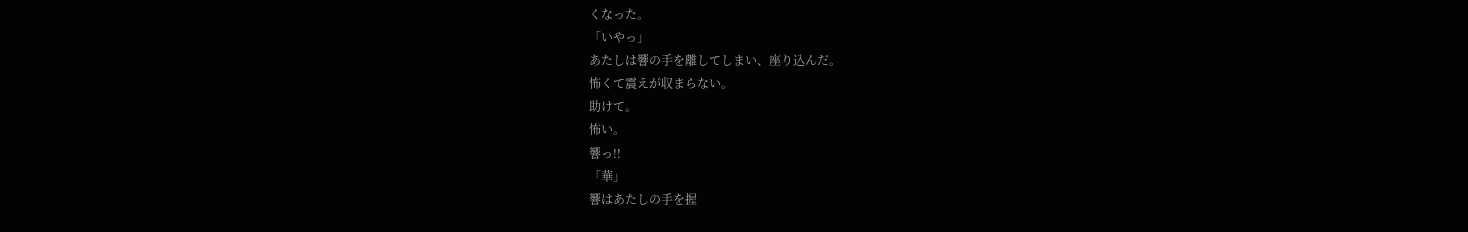くなった。
「いやっ」
あたしは響の手を離してしまい、座り込んだ。
怖くて震えが収まらない。
助けて。
怖い。
響っ!!
「華」
響はあたしの手を握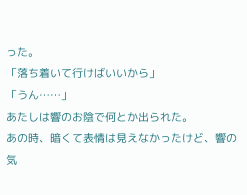った。
「落ち着いて行けばいいから」
「うん……」
あたしは響のお陰で何とか出られた。
あの時、暗くて表情は見えなかったけど、響の気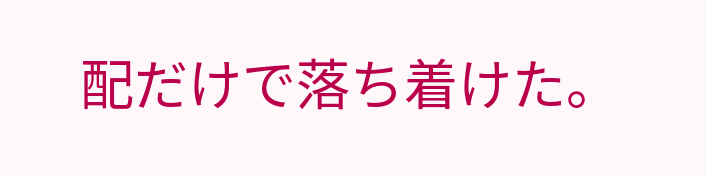配だけで落ち着けた。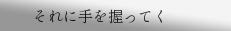それに手を握ってく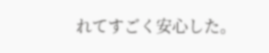れてすごく安心した。